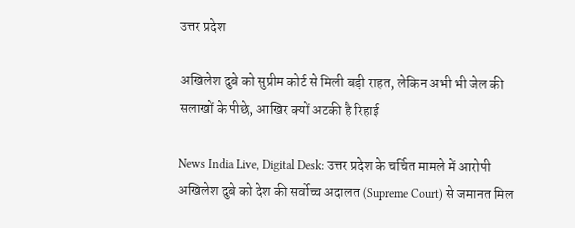उत्तर प्रदेश

अखिलेश दुबे को सुप्रीम कोर्ट से मिली बड़ी राहत, लेकिन अभी भी जेल की सलाखों के पीछे, आखिर क्यों अटकी है रिहाई

News India Live, Digital Desk: उत्तर प्रदेश के चर्चित मामले में आरोपी अखिलेश दुबे को देश की सर्वोच्च अदालत (Supreme Court) से जमानत मिल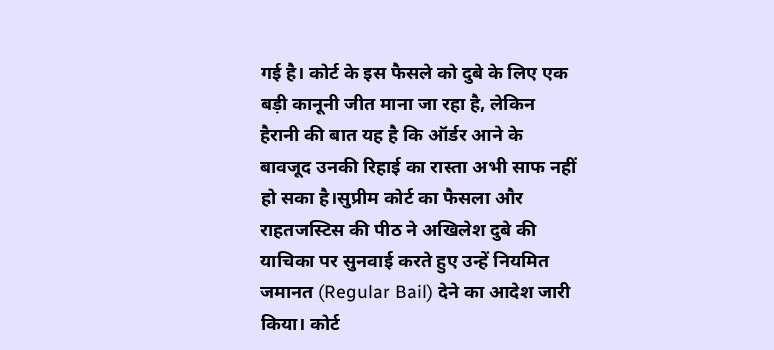गई है। कोर्ट के इस फैसले को दुबे के लिए एक बड़ी कानूनी जीत माना जा रहा है, लेकिन हैरानी की बात यह है कि ऑर्डर आने के बावजूद उनकी रिहाई का रास्ता अभी साफ नहीं हो सका है।सुप्रीम कोर्ट का फैसला और राहतजस्टिस की पीठ ने अखिलेश दुबे की याचिका पर सुनवाई करते हुए उन्हें नियमित जमानत (Regular Bail) देने का आदेश जारी किया। कोर्ट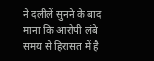ने दलीलें सुनने के बाद माना कि आरोपी लंबे समय से हिरासत में है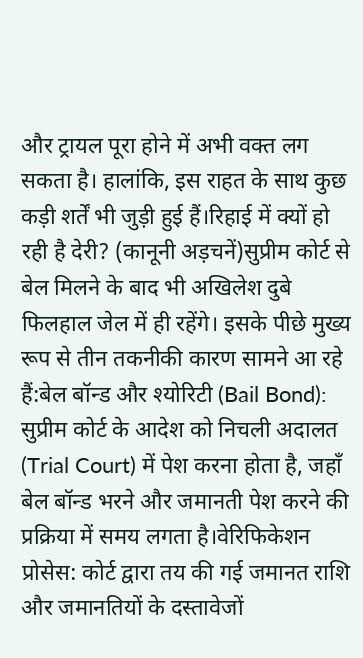और ट्रायल पूरा होने में अभी वक्त लग सकता है। हालांकि, इस राहत के साथ कुछ कड़ी शर्तें भी जुड़ी हुई हैं।रिहाई में क्यों हो रही है देरी? (कानूनी अड़चनें)सुप्रीम कोर्ट से बेल मिलने के बाद भी अखिलेश दुबे फिलहाल जेल में ही रहेंगे। इसके पीछे मुख्य रूप से तीन तकनीकी कारण सामने आ रहे हैं:बेल बॉन्ड और श्योरिटी (Bail Bond): सुप्रीम कोर्ट के आदेश को निचली अदालत (Trial Court) में पेश करना होता है, जहाँ बेल बॉन्ड भरने और जमानती पेश करने की प्रक्रिया में समय लगता है।वेरिफिकेशन प्रोसेस: कोर्ट द्वारा तय की गई जमानत राशि और जमानतियों के दस्तावेजों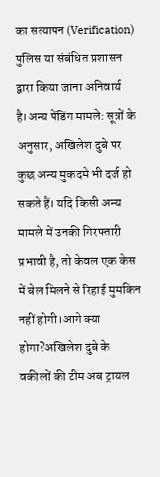का सत्यापन (Verification) पुलिस या संबंधित प्रशासन द्वारा किया जाना अनिवार्य है।अन्य पेंडिंग मामले: सूत्रों के अनुसार, अखिलेश दुबे पर कुछ अन्य मुकदमे भी दर्ज हो सकते हैं। यदि किसी अन्य मामले में उनकी गिरफ्तारी प्रभावी है, तो केवल एक केस में बेल मिलने से रिहाई मुमकिन नहीं होगी।आगे क्या होगा?अखिलेश दुबे के वकीलों की टीम अब ट्रायल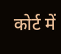कोर्ट में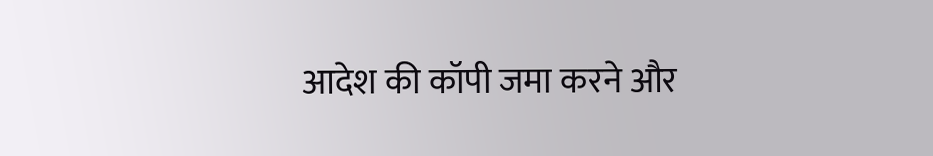आदेश की कॉपी जमा करने और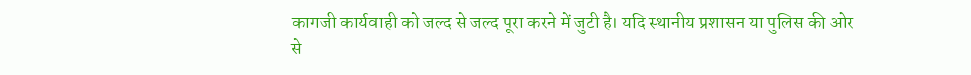कागजी कार्यवाही को जल्द से जल्द पूरा करने में जुटी है। यदि स्थानीय प्रशासन या पुलिस की ओर से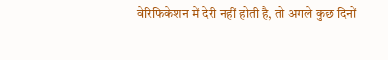वेरिफिकेशन में देरी नहीं होती है, तो अगले कुछ दिनों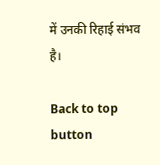में उनकी रिहाई संभव है।

Back to top button